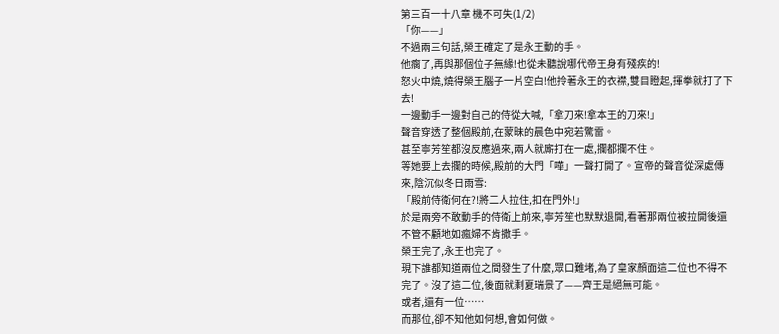第三百一十八章 機不可失(1/2)
「你——」
不過兩三句話,榮王確定了是永王動的手。
他瘸了,再與那個位子無緣!也從未聽說哪代帝王身有殘疾的!
怒火中燒,燒得榮王腦子一片空白!他拎著永王的衣襟,雙目瞪起,揮拳就打了下去!
一邊動手一邊對自己的侍從大喊,「拿刀來!拿本王的刀來!」
聲音穿透了整個殿前,在蒙昧的晨色中宛若驚雷。
甚至寧芳笙都沒反應過來,兩人就廝打在一處,攔都攔不住。
等她要上去攔的時候,殿前的大門「嘩」一聲打開了。宣帝的聲音從深處傳來,陰沉似冬日雨雪:
「殿前侍衛何在?!將二人拉住,扣在門外!」
於是兩旁不敢動手的侍衛上前來,寧芳笙也默默退開,看著那兩位被拉開後還不管不顧地如瘋婦不肯撒手。
榮王完了,永王也完了。
現下誰都知道兩位之間發生了什麼,眾口難堵,為了皇家顏面這二位也不得不完了。沒了這二位,後面就剩夏瑞景了——齊王是絕無可能。
或者,還有一位……
而那位,卻不知他如何想,會如何做。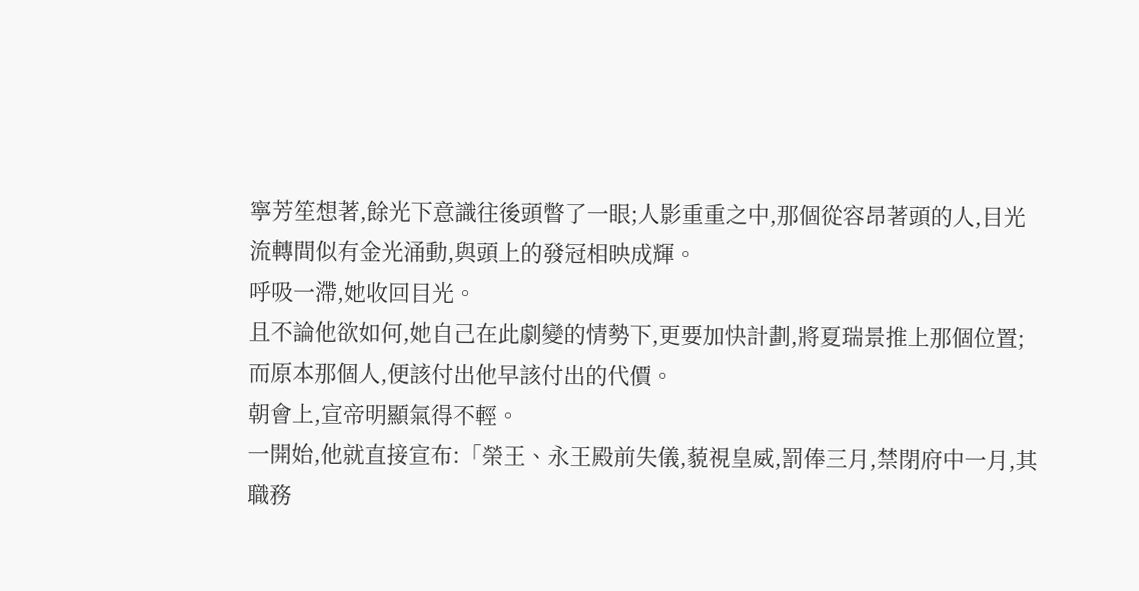寧芳笙想著,餘光下意識往後頭瞥了一眼;人影重重之中,那個從容昂著頭的人,目光流轉間似有金光涌動,與頭上的發冠相映成輝。
呼吸一滯,她收回目光。
且不論他欲如何,她自己在此劇變的情勢下,更要加快計劃,將夏瑞景推上那個位置;而原本那個人,便該付出他早該付出的代價。
朝會上,宣帝明顯氣得不輕。
一開始,他就直接宣布:「榮王、永王殿前失儀,藐視皇威,罰俸三月,禁閉府中一月,其職務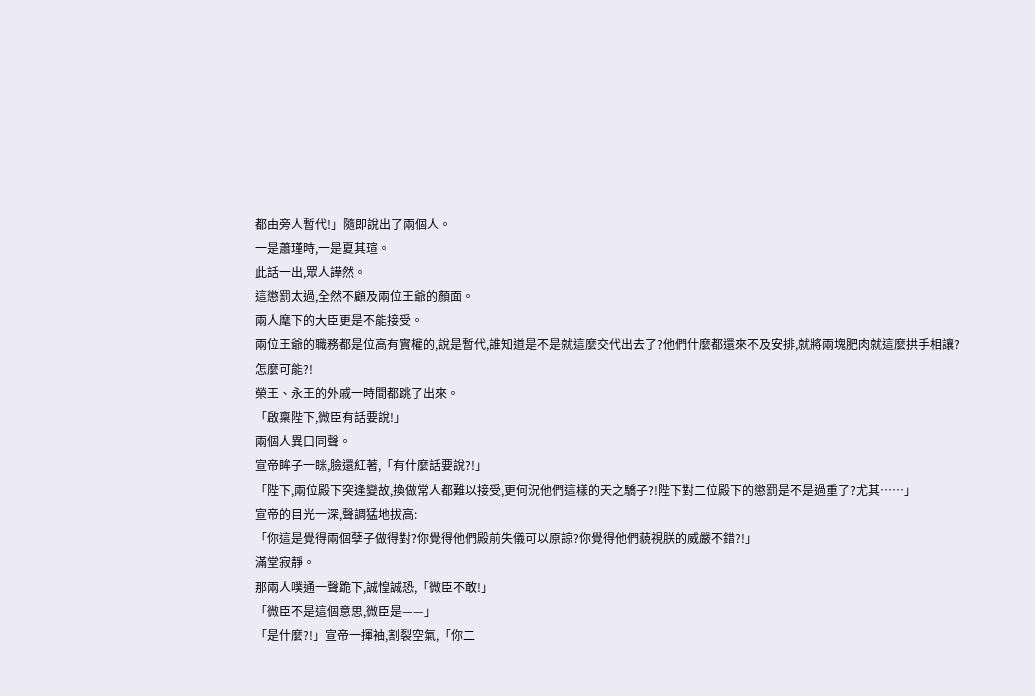都由旁人暫代!」隨即說出了兩個人。
一是蕭瑾時,一是夏其瑄。
此話一出,眾人譁然。
這懲罰太過,全然不顧及兩位王爺的顏面。
兩人麾下的大臣更是不能接受。
兩位王爺的職務都是位高有實權的,說是暫代,誰知道是不是就這麼交代出去了?他們什麼都還來不及安排,就將兩塊肥肉就這麼拱手相讓?
怎麼可能?!
榮王、永王的外戚一時間都跳了出來。
「啟稟陛下,微臣有話要說!」
兩個人異口同聲。
宣帝眸子一眯,臉還紅著,「有什麼話要說?!」
「陛下,兩位殿下突逢變故,換做常人都難以接受,更何況他們這樣的天之驕子?!陛下對二位殿下的懲罰是不是過重了?尤其……」
宣帝的目光一深,聲調猛地拔高:
「你這是覺得兩個孽子做得對?你覺得他們殿前失儀可以原諒?你覺得他們藐視朕的威嚴不錯?!」
滿堂寂靜。
那兩人噗通一聲跪下,誠惶誠恐,「微臣不敢!」
「微臣不是這個意思,微臣是——」
「是什麼?!」宣帝一揮袖,割裂空氣,「你二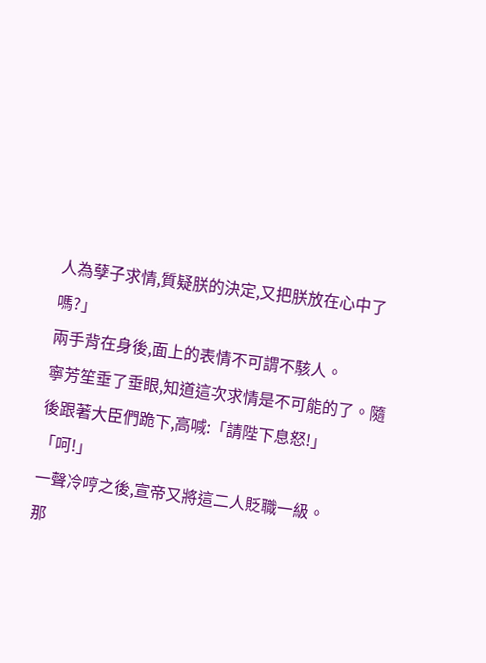人為孽子求情,質疑朕的決定,又把朕放在心中了嗎?」
兩手背在身後,面上的表情不可謂不駭人。
寧芳笙垂了垂眼,知道這次求情是不可能的了。隨後跟著大臣們跪下,高喊:「請陛下息怒!」
「呵!」
一聲冷哼之後,宣帝又將這二人貶職一級。
那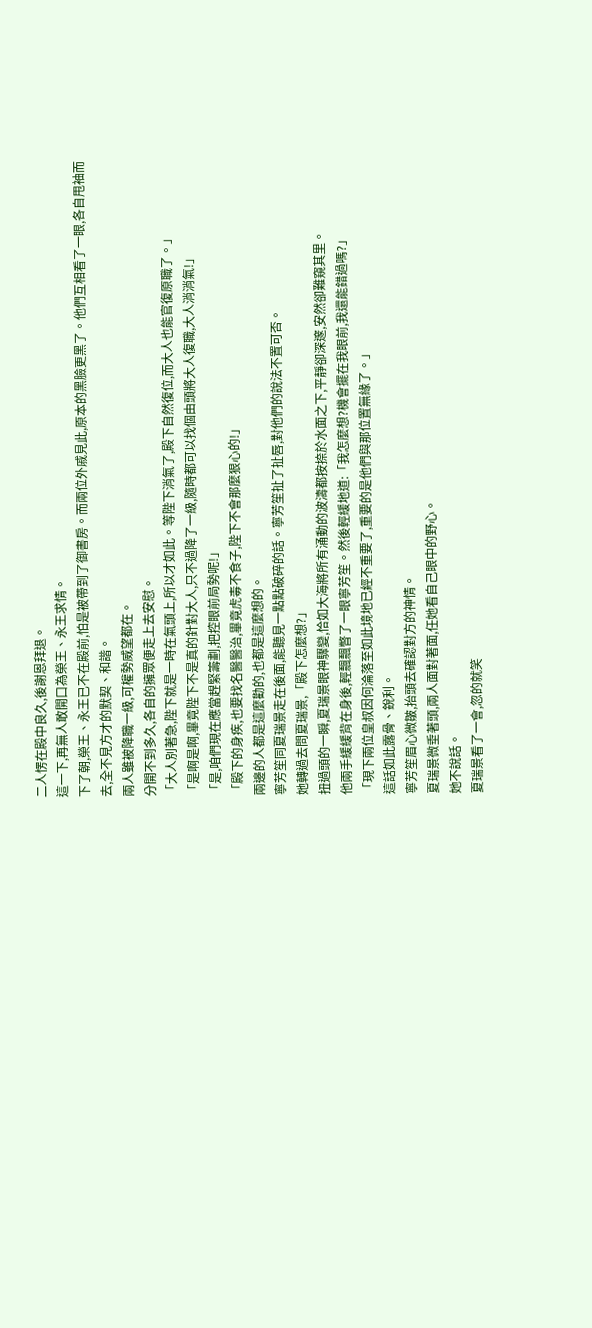二人愣在殿中良久,後謝恩拜退。
這一下,再無人敢開口為榮王、永王求情。
下了朝,榮王、永王已不在殿前,怕是被帶到了御書房。而兩位外戚見此,原本的黑臉更黑了。他們互相看了一眼,各自甩袖而去,全不見方才的默契、和諧。
兩人雖被降職一級,可權勢威望都在。
分開不到多久,各自的擁眾便走上去安慰。
「大人別著急,陛下就是一時在氣頭上,所以才如此。等陛下消氣了,殿下自然復位,而大人也能官復原職了。」
「是啊是啊,畢竟陛下不是真的針對大人,只不過降了一級,隨時都可以找個由頭將大人復職,大人消消氣!」
「是,咱們現在應當趕緊籌劃,把控眼前局勢呢!」
「殿下的身疾,也要找名醫醫治,畢竟虎毒不食子,陛下不會那麼狠心的!」
兩邊的人都是這麼勸的,也都是這麼想的。
寧芳笙同夏瑞景走在後面,能聽見一點點破碎的話。寧芳笙扯了扯唇,對他們的說法不置可否。
她轉過去問夏瑞景,「殿下怎麼想?」
扭過頭的一瞬,夏瑞景眼神驟變,恰如大海將所有涌動的波濤都按捺於水面之下,平靜卻深邃,安然卻難窺其里。
他兩手緩緩背在身後,輕飄飄瞥了一眼寧芳笙。然後輕緩地道:「我怎麼想?機會擺在我眼前,我還能錯過嗎?」
「現下兩位皇叔因何淪落至如此境地已經不重要了,重要的是他們與那位置無緣了。」
這話如此露骨、銳利。
寧芳笙眉心微皺,抬頭去確認對方的神情。
夏瑞景微垂著頭,兩人面對著面,任她看自己眼中的野心。
她不說話。
夏瑞景看了一會,忽的就笑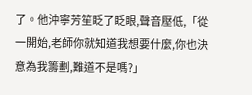了。他沖寧芳笙眨了眨眼,聲音壓低,「從一開始,老師你就知道我想要什麼,你也決意為我籌劃,難道不是嗎?」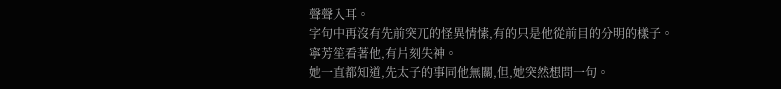聲聲入耳。
字句中再沒有先前突兀的怪異情愫,有的只是他從前目的分明的樣子。
寧芳笙看著他,有片刻失神。
她一直都知道,先太子的事同他無關,但,她突然想問一句。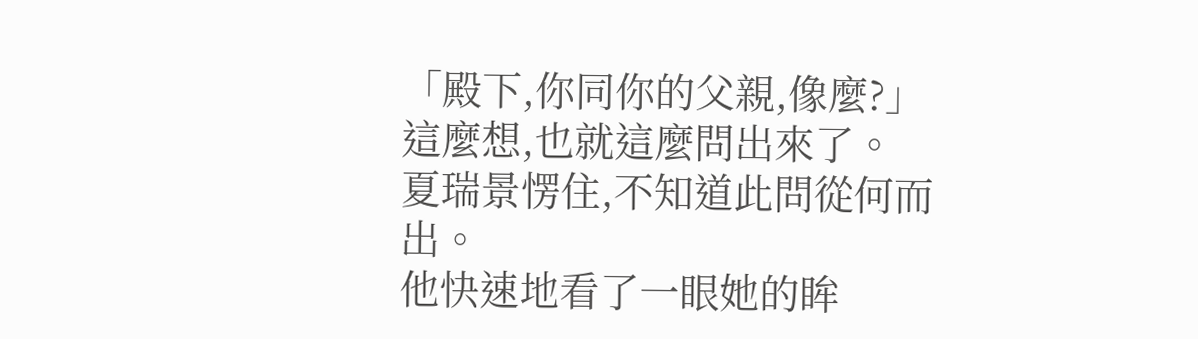「殿下,你同你的父親,像麼?」
這麼想,也就這麼問出來了。
夏瑞景愣住,不知道此問從何而出。
他快速地看了一眼她的眸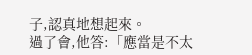子,認真地想起來。
過了會,他答:「應當是不太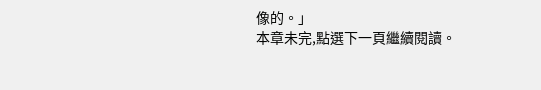像的。」
本章未完,點選下一頁繼續閱讀。